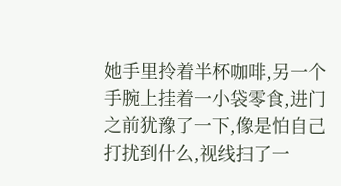她手里拎着半杯咖啡,另一个手腕上挂着一小袋零食,进门之前犹豫了一下,像是怕自己打扰到什么,视线扫了一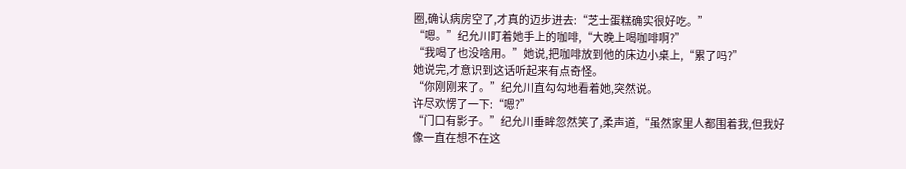圈,确认病房空了,才真的迈步进去:“芝士蛋糕确实很好吃。”
“嗯。”纪允川盯着她手上的咖啡,“大晚上喝咖啡啊?”
“我喝了也没啥用。”她说,把咖啡放到他的床边小桌上,“累了吗?”
她说完,才意识到这话听起来有点奇怪。
“你刚刚来了。”纪允川直勾勾地看着她,突然说。
许尽欢愣了一下:“嗯?”
“门口有影子。”纪允川垂眸忽然笑了,柔声道,“虽然家里人都围着我,但我好像一直在想不在这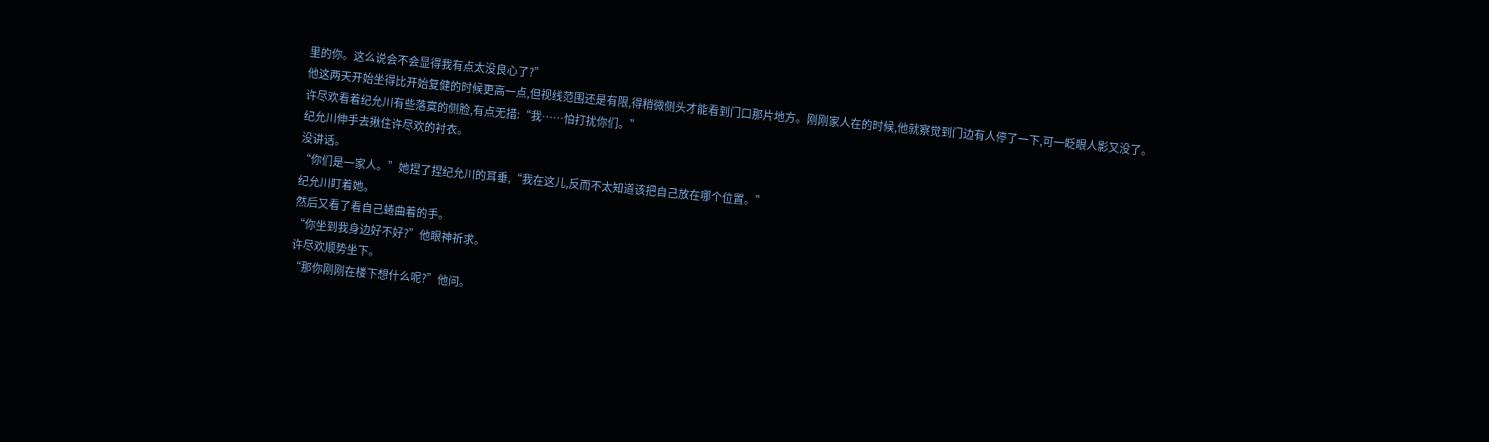里的你。这么说会不会显得我有点太没良心了?”
他这两天开始坐得比开始复健的时候更高一点,但视线范围还是有限,得稍微侧头才能看到门口那片地方。刚刚家人在的时候,他就察觉到门边有人停了一下,可一眨眼人影又没了。
许尽欢看着纪允川有些落寞的侧脸,有点无措:“我……怕打扰你们。”
纪允川伸手去揪住许尽欢的衬衣。
没讲话。
“你们是一家人。”她捏了捏纪允川的耳垂,“我在这儿,反而不太知道该把自己放在哪个位置。”
纪允川盯着她。
然后又看了看自己蜷曲着的手。
“你坐到我身边好不好?”他眼神祈求。
许尽欢顺势坐下。
“那你刚刚在楼下想什么呢?”他问。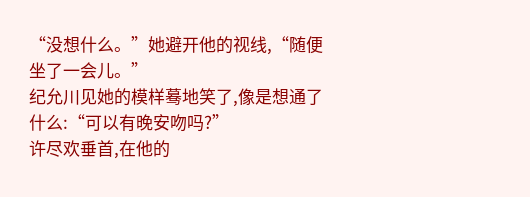“没想什么。”她避开他的视线,“随便坐了一会儿。”
纪允川见她的模样蓦地笑了,像是想通了什么:“可以有晚安吻吗?”
许尽欢垂首,在他的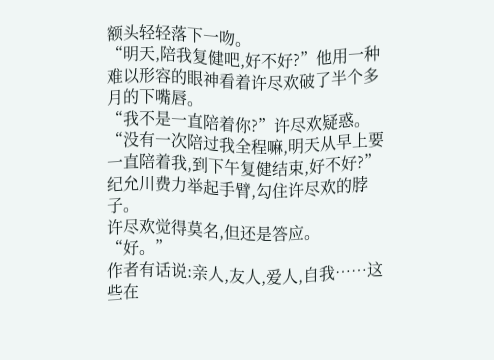额头轻轻落下一吻。
“明天,陪我复健吧,好不好?”他用一种难以形容的眼神看着许尽欢破了半个多月的下嘴唇。
“我不是一直陪着你?”许尽欢疑惑。
“没有一次陪过我全程嘛,明天从早上要一直陪着我,到下午复健结束,好不好?”纪允川费力举起手臂,勾住许尽欢的脖子。
许尽欢觉得莫名,但还是答应。
“好。”
作者有话说:亲人,友人,爱人,自我……这些在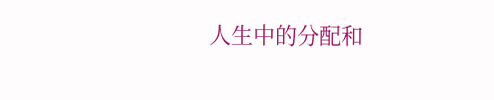人生中的分配和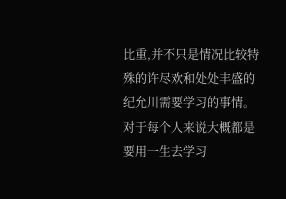比重,并不只是情况比较特殊的许尽欢和处处丰盛的纪允川需要学习的事情。
对于每个人来说大概都是要用一生去学习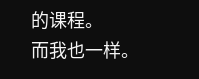的课程。
而我也一样。